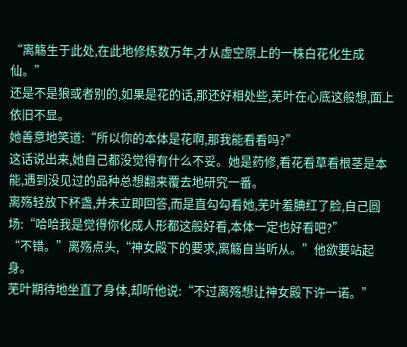“离觞生于此处,在此地修炼数万年,才从虚空原上的一株白花化生成仙。”
还是不是狼或者别的,如果是花的话,那还好相处些,芜叶在心底这般想,面上依旧不显。
她善意地笑道:“所以你的本体是花啊,那我能看看吗?”
这话说出来,她自己都没觉得有什么不妥。她是药修,看花看草看根茎是本能,遇到没见过的品种总想翻来覆去地研究一番。
离殇轻放下杯盏,并未立即回答,而是直勾勾看她,芜叶羞腆红了脸,自己圆场:“哈哈我是觉得你化成人形都这般好看,本体一定也好看吧?”
“不错。”离殇点头,“神女殿下的要求,离觞自当听从。”他欲要站起身。
芜叶期待地坐直了身体,却听他说:“不过离殇想让神女殿下许一诺。”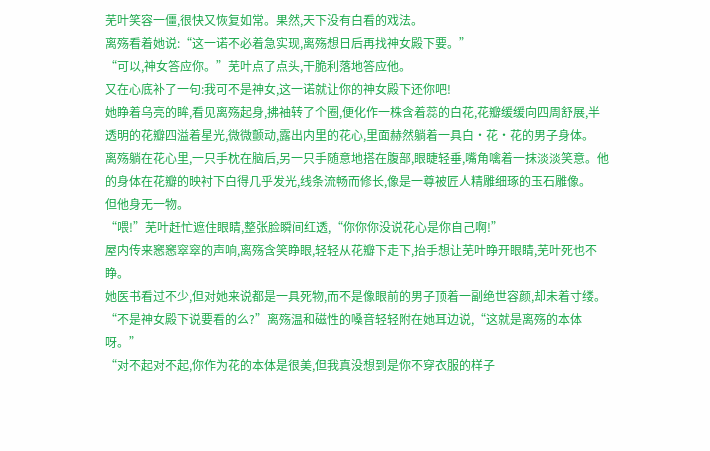芜叶笑容一僵,很快又恢复如常。果然,天下没有白看的戏法。
离殇看着她说:“这一诺不必着急实现,离殇想日后再找神女殿下要。”
“可以,神女答应你。”芜叶点了点头,干脆利落地答应他。
又在心底补了一句:我可不是神女,这一诺就让你的神女殿下还你吧!
她睁着乌亮的眸,看见离殇起身,拂袖转了个圈,便化作一株含着蕊的白花,花瓣缓缓向四周舒展,半透明的花瓣四溢着星光,微微颤动,露出内里的花心,里面赫然躺着一具白·花·花的男子身体。
离殇躺在花心里,一只手枕在脑后,另一只手随意地搭在腹部,眼睫轻垂,嘴角噙着一抹淡淡笑意。他的身体在花瓣的映衬下白得几乎发光,线条流畅而修长,像是一尊被匠人精雕细琢的玉石雕像。
但他身无一物。
“喂!”芜叶赶忙遮住眼睛,整张脸瞬间红透,“你你你没说花心是你自己啊!”
屋内传来窸窸窣窣的声响,离殇含笑睁眼,轻轻从花瓣下走下,抬手想让芜叶睁开眼睛,芜叶死也不睁。
她医书看过不少,但对她来说都是一具死物,而不是像眼前的男子顶着一副绝世容颜,却未着寸缕。
“不是神女殿下说要看的么?”离殇温和磁性的嗓音轻轻附在她耳边说,“这就是离殇的本体呀。”
“对不起对不起,你作为花的本体是很美,但我真没想到是你不穿衣服的样子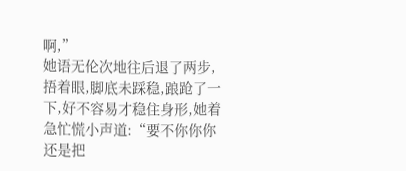啊,”
她语无伦次地往后退了两步,捂着眼,脚底未踩稳,踉跄了一下,好不容易才稳住身形,她着急忙慌小声道:“要不你你你还是把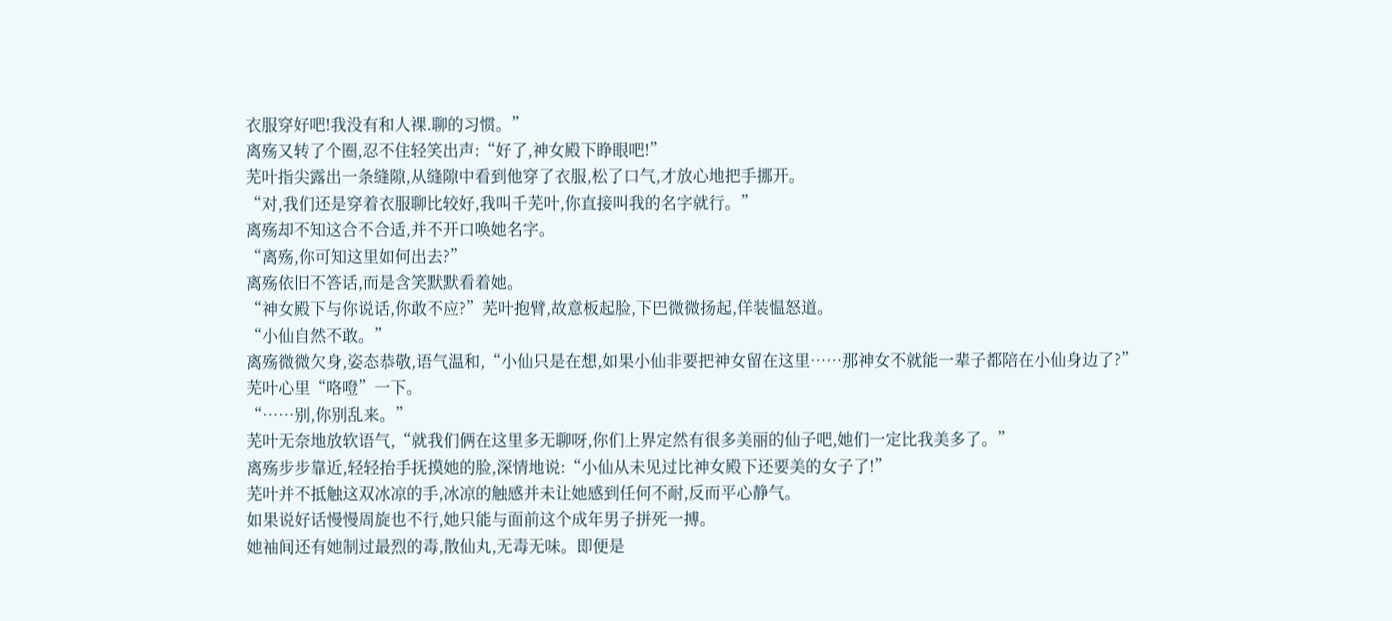衣服穿好吧!我没有和人裸.聊的习惯。”
离殇又转了个圈,忍不住轻笑出声:“好了,神女殿下睁眼吧!”
芜叶指尖露出一条缝隙,从缝隙中看到他穿了衣服,松了口气,才放心地把手挪开。
“对,我们还是穿着衣服聊比较好,我叫千芜叶,你直接叫我的名字就行。”
离殇却不知这合不合适,并不开口唤她名字。
“离殇,你可知这里如何出去?”
离殇依旧不答话,而是含笑默默看着她。
“神女殿下与你说话,你敢不应?”芜叶抱臂,故意板起脸,下巴微微扬起,佯装愠怒道。
“小仙自然不敢。”
离殇微微欠身,姿态恭敬,语气温和,“小仙只是在想,如果小仙非要把神女留在这里……那神女不就能一辈子都陪在小仙身边了?”
芜叶心里“咯噔”一下。
“……别,你别乱来。”
芜叶无奈地放软语气,“就我们俩在这里多无聊呀,你们上界定然有很多美丽的仙子吧,她们一定比我美多了。”
离殇步步靠近,轻轻抬手抚摸她的脸,深情地说:“小仙从未见过比神女殿下还要美的女子了!”
芜叶并不抵触这双冰凉的手,冰凉的触感并未让她感到任何不耐,反而平心静气。
如果说好话慢慢周旋也不行,她只能与面前这个成年男子拼死一搏。
她袖间还有她制过最烈的毒,散仙丸,无毒无味。即便是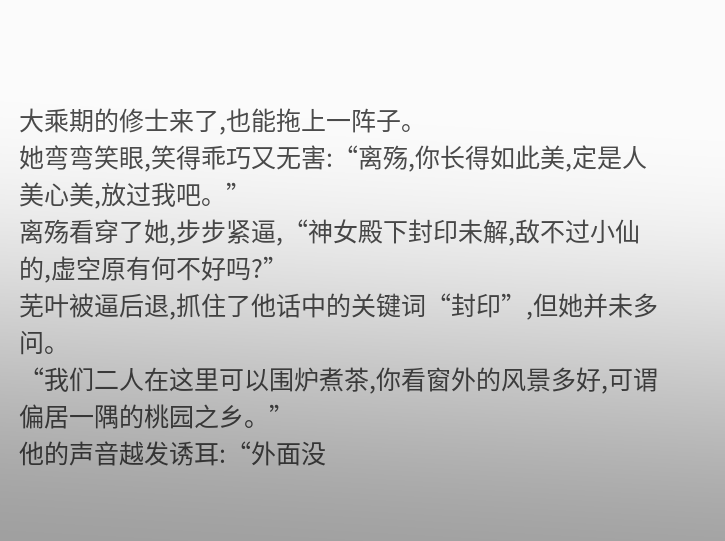大乘期的修士来了,也能拖上一阵子。
她弯弯笑眼,笑得乖巧又无害:“离殇,你长得如此美,定是人美心美,放过我吧。”
离殇看穿了她,步步紧逼,“神女殿下封印未解,敌不过小仙的,虚空原有何不好吗?”
芜叶被逼后退,抓住了他话中的关键词“封印”,但她并未多问。
“我们二人在这里可以围炉煮茶,你看窗外的风景多好,可谓偏居一隅的桃园之乡。”
他的声音越发诱耳:“外面没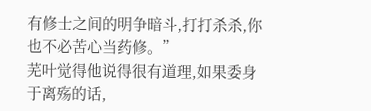有修士之间的明争暗斗,打打杀杀,你也不必苦心当药修。”
芜叶觉得他说得很有道理,如果委身于离殇的话,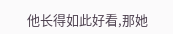他长得如此好看,那她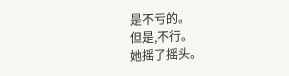是不亏的。
但是,不行。
她摇了摇头。